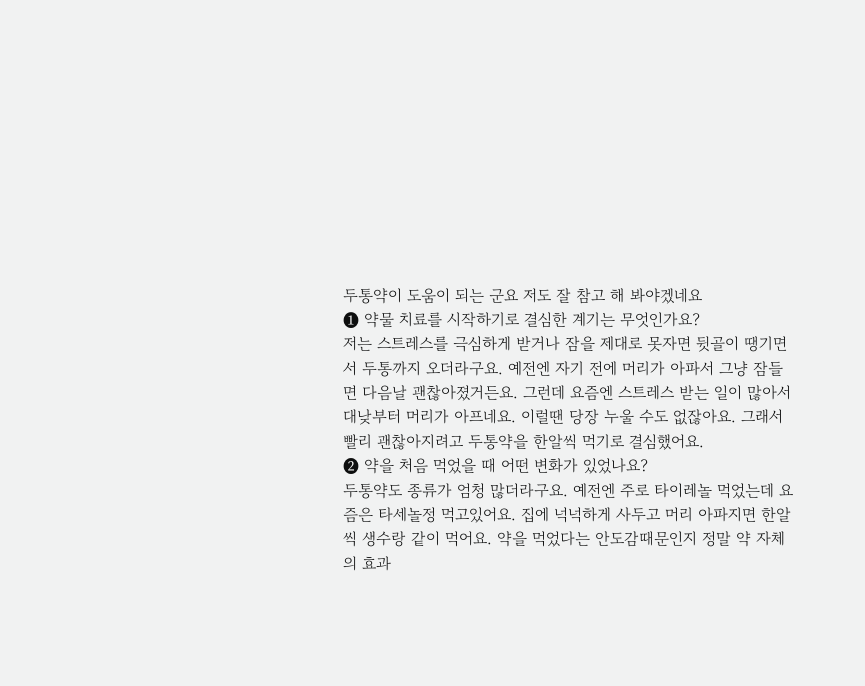두통약이 도움이 되는 군요 저도 잘 참고 해 봐야겠네요
➊ 약물 치료를 시작하기로 결심한 계기는 무엇인가요?
저는 스트레스를 극심하게 받거나 잠을 제대로 못자면 뒷골이 땡기면서 두통까지 오더라구요. 예전엔 자기 전에 머리가 아파서 그냥 잠들면 다음날 괜찮아졌거든요. 그런데 요즘엔 스트레스 받는 일이 많아서 대낮부터 머리가 아프네요. 이럴땐 당장 누울 수도 없잖아요. 그래서 빨리 괜찮아지려고 두통약을 한알씩 먹기로 결심했어요.
➋ 약을 처음 먹었을 때 어떤 변화가 있었나요?
두통약도 종류가 엄청 많더라구요. 예전엔 주로 타이레놀 먹었는데 요즘은 타세놀정 먹고있어요. 집에 넉넉하게 사두고 머리 아파지면 한알씩 생수랑 같이 먹어요. 약을 먹었다는 안도감때문인지 정말 약 자체의 효과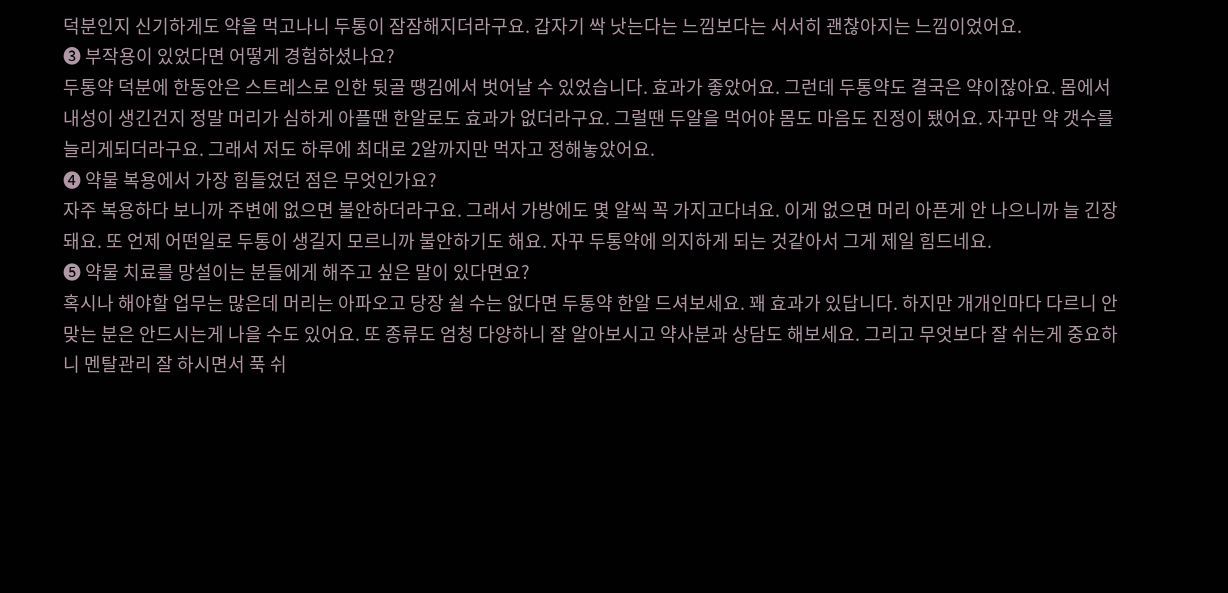덕분인지 신기하게도 약을 먹고나니 두통이 잠잠해지더라구요. 갑자기 싹 낫는다는 느낌보다는 서서히 괜찮아지는 느낌이었어요.
➌ 부작용이 있었다면 어떻게 경험하셨나요?
두통약 덕분에 한동안은 스트레스로 인한 뒷골 땡김에서 벗어날 수 있었습니다. 효과가 좋았어요. 그런데 두통약도 결국은 약이잖아요. 몸에서 내성이 생긴건지 정말 머리가 심하게 아플땐 한알로도 효과가 없더라구요. 그럴땐 두알을 먹어야 몸도 마음도 진정이 됐어요. 자꾸만 약 갯수를 늘리게되더라구요. 그래서 저도 하루에 최대로 2알까지만 먹자고 정해놓았어요.
➍ 약물 복용에서 가장 힘들었던 점은 무엇인가요?
자주 복용하다 보니까 주변에 없으면 불안하더라구요. 그래서 가방에도 몇 알씩 꼭 가지고다녀요. 이게 없으면 머리 아픈게 안 나으니까 늘 긴장돼요. 또 언제 어떤일로 두통이 생길지 모르니까 불안하기도 해요. 자꾸 두통약에 의지하게 되는 것같아서 그게 제일 힘드네요.
➎ 약물 치료를 망설이는 분들에게 해주고 싶은 말이 있다면요?
혹시나 해야할 업무는 많은데 머리는 아파오고 당장 쉴 수는 없다면 두통약 한알 드셔보세요. 꽤 효과가 있답니다. 하지만 개개인마다 다르니 안맞는 분은 안드시는게 나을 수도 있어요. 또 종류도 엄청 다양하니 잘 알아보시고 약사분과 상담도 해보세요. 그리고 무엇보다 잘 쉬는게 중요하니 멘탈관리 잘 하시면서 푹 쉬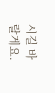시길 바랄게요.